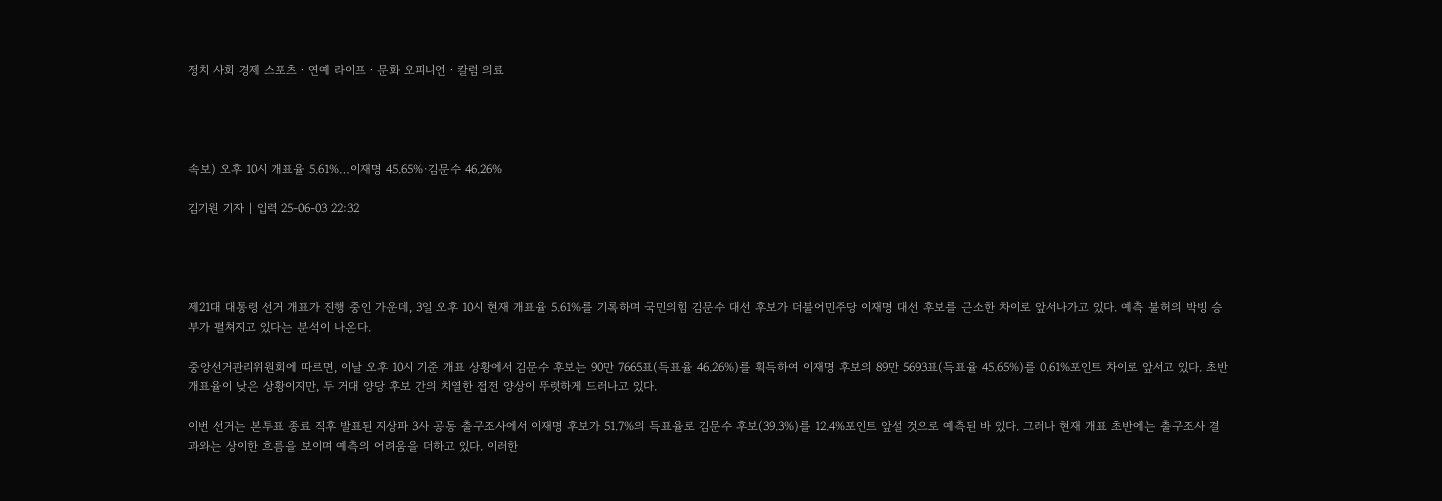정치 사회 경제 스포츠ㆍ연예 라이프ㆍ문화 오피니언ㆍ칼럼 의료




속보) 오후 10시 개표율 5.61%…이재명 45.65%·김문수 46.26%

김기원 기자 | 입력 25-06-03 22:32




제21대 대통령 선거 개표가 진행 중인 가운데, 3일 오후 10시 현재 개표율 5.61%를 기록하며 국민의힘 김문수 대선 후보가 더불어민주당 이재명 대선 후보를 근소한 차이로 앞서나가고 있다. 예측 불허의 박빙 승부가 펼쳐지고 있다는 분석이 나온다.

중앙선거관리위원회에 따르면, 이날 오후 10시 기준 개표 상황에서 김문수 후보는 90만 7665표(득표율 46.26%)를 획득하여 이재명 후보의 89만 5693표(득표율 45.65%)를 0.61%포인트 차이로 앞서고 있다. 초반 개표율이 낮은 상황이지만, 두 거대 양당 후보 간의 치열한 접전 양상이 뚜렷하게 드러나고 있다.

이번 선거는 본투표 종료 직후 발표된 지상파 3사 공동 출구조사에서 이재명 후보가 51.7%의 득표율로 김문수 후보(39.3%)를 12.4%포인트 앞설 것으로 예측된 바 있다. 그러나 현재 개표 초반에는 출구조사 결과와는 상이한 흐름을 보이며 예측의 어려움을 더하고 있다. 이러한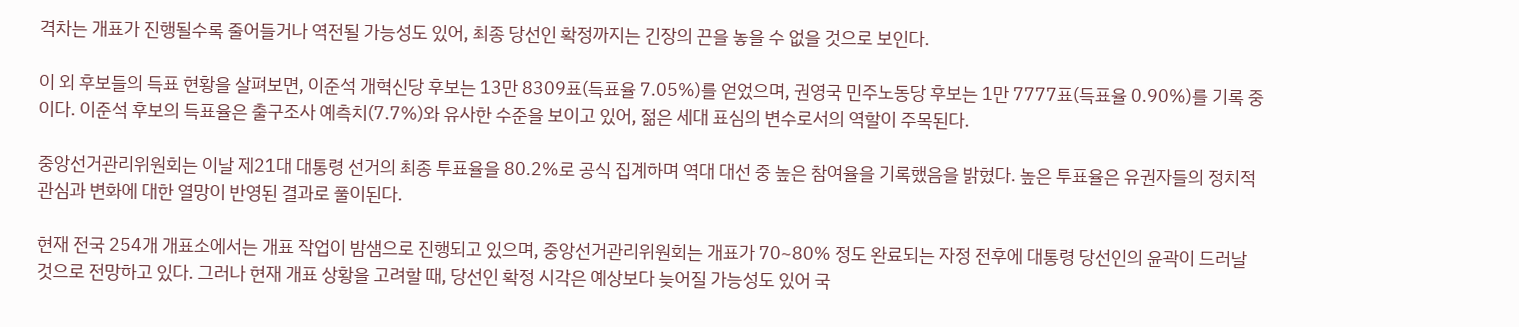격차는 개표가 진행될수록 줄어들거나 역전될 가능성도 있어, 최종 당선인 확정까지는 긴장의 끈을 놓을 수 없을 것으로 보인다.

이 외 후보들의 득표 현황을 살펴보면, 이준석 개혁신당 후보는 13만 8309표(득표율 7.05%)를 얻었으며, 권영국 민주노동당 후보는 1만 7777표(득표율 0.90%)를 기록 중이다. 이준석 후보의 득표율은 출구조사 예측치(7.7%)와 유사한 수준을 보이고 있어, 젊은 세대 표심의 변수로서의 역할이 주목된다.

중앙선거관리위원회는 이날 제21대 대통령 선거의 최종 투표율을 80.2%로 공식 집계하며 역대 대선 중 높은 참여율을 기록했음을 밝혔다. 높은 투표율은 유권자들의 정치적 관심과 변화에 대한 열망이 반영된 결과로 풀이된다.

현재 전국 254개 개표소에서는 개표 작업이 밤샘으로 진행되고 있으며, 중앙선거관리위원회는 개표가 70~80% 정도 완료되는 자정 전후에 대통령 당선인의 윤곽이 드러날 것으로 전망하고 있다. 그러나 현재 개표 상황을 고려할 때, 당선인 확정 시각은 예상보다 늦어질 가능성도 있어 국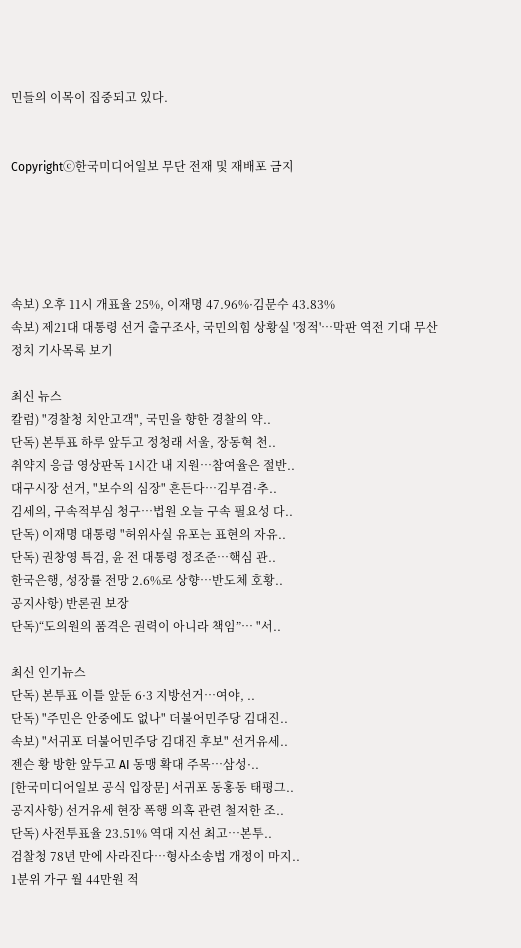민들의 이목이 집중되고 있다.


Copyrightⓒ한국미디어일보 무단 전재 및 재배포 금지





속보) 오후 11시 개표율 25%, 이재명 47.96%·김문수 43.83%
속보) 제21대 대통령 선거 출구조사, 국민의힘 상황실 '정적'…막판 역전 기대 무산
정치 기사목록 보기

최신 뉴스
칼럼) "경찰청 치안고객", 국민을 향한 경찰의 약..
단독) 본투표 하루 앞두고 정청래 서울, 장동혁 천..
취약지 응급 영상판독 1시간 내 지원…참여율은 절반..
대구시장 선거, "보수의 심장" 흔든다…김부겸·추..
김세의, 구속적부심 청구…법원 오늘 구속 필요성 다..
단독) 이재명 대통령 "허위사실 유포는 표현의 자유..
단독) 권창영 특검, 윤 전 대통령 정조준…핵심 관..
한국은행, 성장률 전망 2.6%로 상향…반도체 호황..
공지사항) 반론권 보장
단독)“도의원의 품격은 권력이 아니라 책임”… "서..

최신 인기뉴스
단독) 본투표 이틀 앞둔 6·3 지방선거…여야, ..
단독) "주민은 안중에도 없나" 더불어민주당 김대진..
속보) "서귀포 더불어민주당 김대진 후보" 선거유세..
젠슨 황 방한 앞두고 AI 동맹 확대 주목…삼성·..
[한국미디어일보 공식 입장문] 서귀포 동홍동 태평그..
공지사항) 선거유세 현장 폭행 의혹 관련 철저한 조..
단독) 사전투표율 23.51% 역대 지선 최고…본투..
검찰청 78년 만에 사라진다…형사소송법 개정이 마지..
1분위 가구 월 44만원 적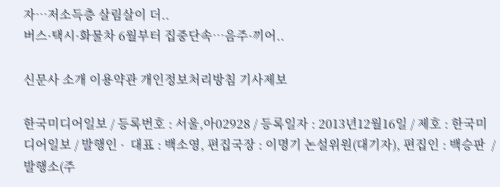자…저소득층 살림살이 더..
버스·택시·화물차 6월부터 집중단속…음주·끼어..

신문사 소개 이용약관 개인정보처리방침 기사제보

한국미디어일보 / 등록번호 : 서울,아02928 / 등록일자 : 2013년12월16일 / 제호 : 한국미디어일보 / 발행인 ·  대표 : 백소영, 편집국장 : 이명기 논설위원(대기자), 편집인 : 백승판  / 발행소(주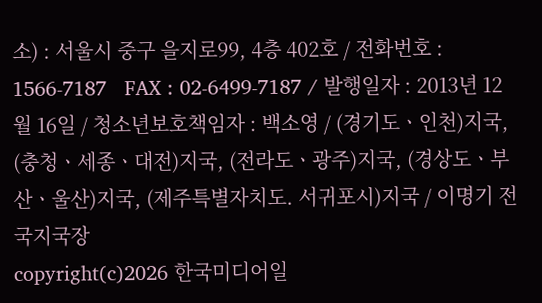소) : 서울시 중구 을지로99, 4층 402호 / 전화번호 : 1566-7187   FAX : 02-6499-7187 / 발행일자 : 2013년 12월 16일 / 청소년보호책임자 : 백소영 / (경기도ㆍ인천)지국, (충청ㆍ세종ㆍ대전)지국, (전라도ㆍ광주)지국, (경상도ㆍ부산ㆍ울산)지국, (제주특별자치도. 서귀포시)지국 / 이명기 전국지국장
copyright(c)2026 한국미디어일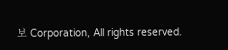보 Corporation, All rights reserved.